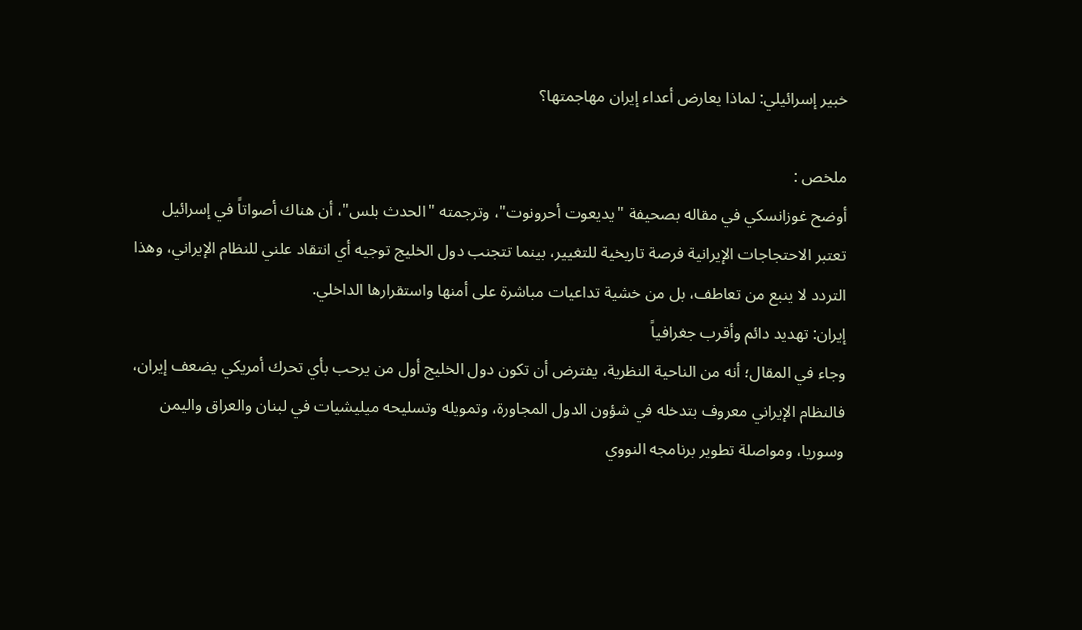خبير إسرائيلي: لماذا يعارض أعداء إيران مهاجمتها؟

ملخص :
أوضح غوزانسكي في مقاله بصحيفة "يديعوت أحرونوت"، وترجمته "الحدث بلس"، أن هناك أصواتاً في إسرائيل تعتبر الاحتجاجات الإيرانية فرصة تاريخية للتغيير، بينما تتجنب دول الخليج توجيه أي انتقاد علني للنظام الإيراني، وهذا التردد لا ينبع من تعاطف، بل من خشية تداعيات مباشرة على أمنها واستقرارها الداخلي.
إيران: تهديد دائم وأقرب جغرافياً
وجاء في المقال؛ أنه من الناحية النظرية، يفترض أن تكون دول الخليج أول من يرحب بأي تحرك أمريكي يضعف إيران، فالنظام الإيراني معروف بتدخله في شؤون الدول المجاورة، وتمويله وتسليحه ميليشيات في لبنان والعراق واليمن وسوريا، ومواصلة تطوير برنامجه النووي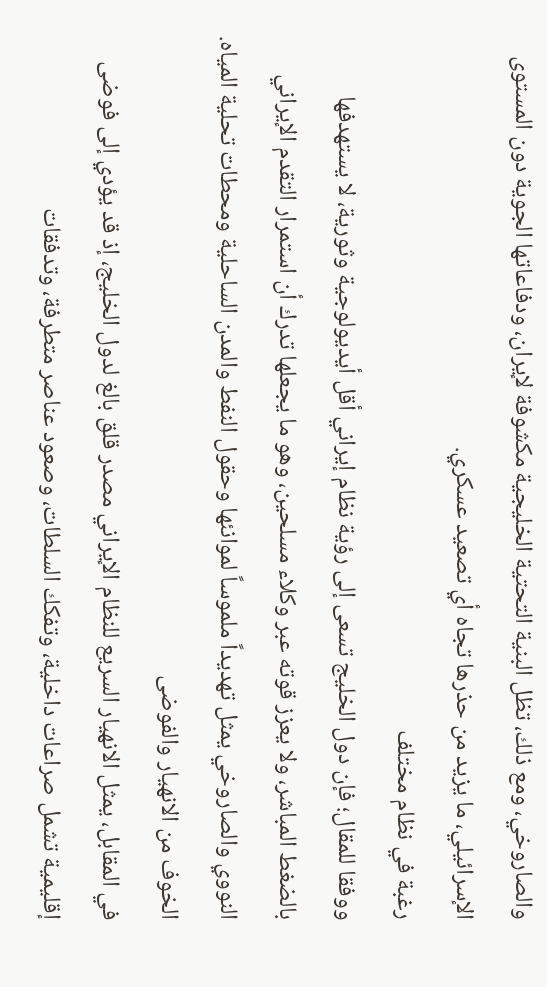والصاروخي، ومع ذلك، تظل البنية التحتية الخليجية مكشوفة لإيران، ودفاعاتها الجوية دون المستوى الإسرائيلي، ما يزيد من حذرها تجاه أي تصعيد عسكري.
رغبة في نظام مختلف
ووفقا للمقال؛ فإن دول الخليج تسعى إلى رؤية نظام إيراني أقل أيديولوجية وثورية، لا يستهدفها بالضغط المباشر، ولا يعزز قوته عبر وكلاء مسلحين، وهو ما يجعلها تدرك أن استمرار التقدم الإيراني النووي والصاروخي يمثل تهديداً ملموساً لموانئها وحقول النفط والمدن الساحلية ومحطات تحلية المياه.
الخوف من الانهيار والفوضى
في المقابل، يمثل الانهيار السريع للنظام الإيراني مصدر قلق بالغ لدول الخليج، إذ قد يؤدي إلى فوضى إقليمية تشمل صراعات داخلية، وتفكك السلطات، وصعود عناصر متطرفة، وتدفقات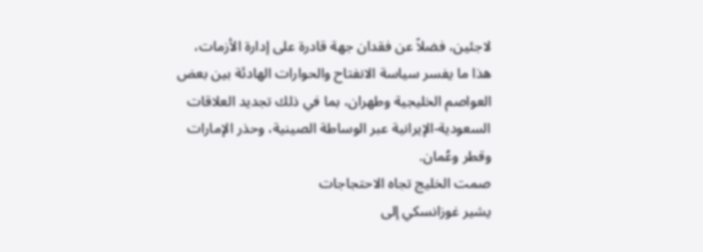لاجئين، فضلاً عن فقدان جهة قادرة على إدارة الأزمات، هذا ما يفسر سياسة الانفتاح والحوارات الهادئة بين بعض العواصم الخليجية وطهران، بما في ذلك تجديد العلاقات السعودية-الإيرانية عبر الوساطة الصينية، وحذر الإمارات وقطر وعُمان.
صمت الخليج تجاه الاحتجاجات
يشير غوزانسكي إلى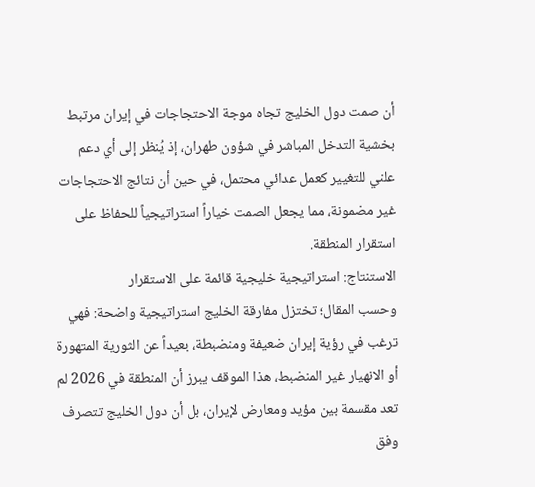أن صمت دول الخليج تجاه موجة الاحتجاجات في إيران مرتبط بخشية التدخل المباشر في شؤون طهران، إذ يُنظر إلى أي دعم علني للتغيير كعمل عدائي محتمل، في حين أن نتائج الاحتجاجات غير مضمونة، مما يجعل الصمت خياراً استراتيجياً للحفاظ على استقرار المنطقة.
الاستنتاج: استراتيجية خليجية قائمة على الاستقرار
وحسب المقال؛ تختزل مفارقة الخليج استراتيجية واضحة: فهي ترغب في رؤية إيران ضعيفة ومنضبطة، بعيداً عن الثورية المتهورة أو الانهيار غير المنضبط، هذا الموقف يبرز أن المنطقة في 2026 لم تعد مقسمة بين مؤيد ومعارض لإيران، بل أن دول الخليج تتصرف وفق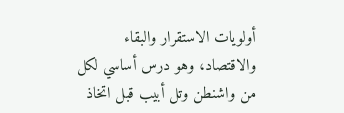أولويات الاستقرار والبقاء والاقتصاد، وهو درس أساسي لكل من واشنطن وتل أبيب قبل اتخاذ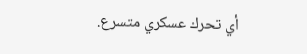أي تحرك عسكري متسرع.